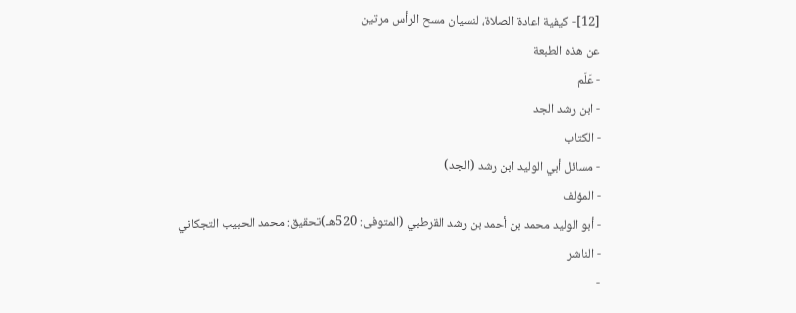[12]- كيفية اعادة الصلاة، لنسيان مسح الرأس مرتين
عن هذه الطبعة
- عَلَم
- ابن رشد الجد
- الكتاب
- مسائل أبي الوليد ابن رشد (الجد)
- المؤلف
- أبو الوليد محمد بن أحمد بن رشد القرطبي (المتوفى: 520هـ)تحقيق: محمد الحبيب التجكاني
- الناشر
-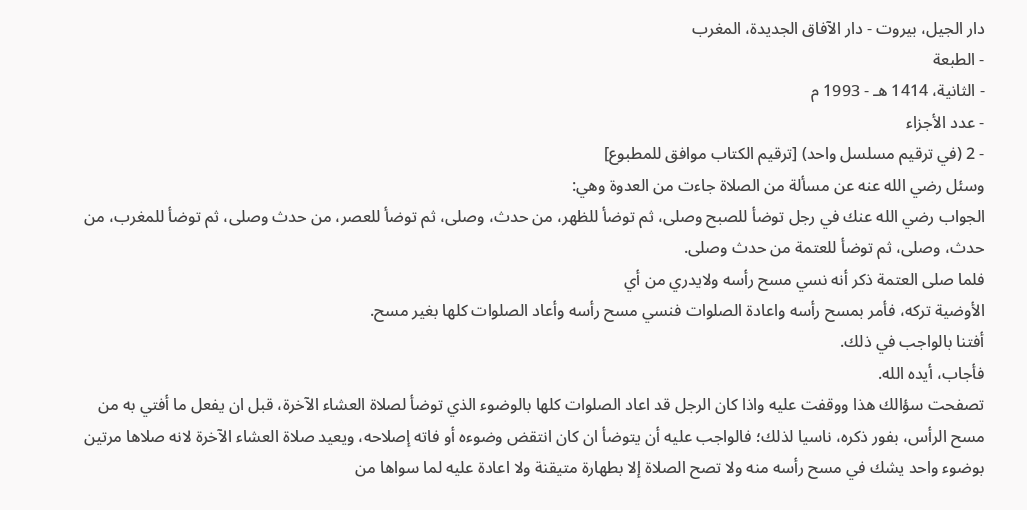دار الجيل، بيروت - دار الآفاق الجديدة، المغرب
- الطبعة
- الثانية، 1414 هـ - 1993 م
- عدد الأجزاء
- 2 (في ترقيم مسلسل واحد) [ترقيم الكتاب موافق للمطبوع]
وسئل رضي الله عنه عن مسألة من الصلاة جاءت من العدوة وهي:
الجواب رضي الله عنك في رجل توضأ للصبح وصلى، ثم توضأ للظهر، من حدث، وصلى، ثم توضأ للعصر، من حدث وصلى، ثم توضأ للمغرب، من حدث، وصلى، ثم توضأ للعتمة من حدث وصلى.
فلما صلى العتمة ذكر أنه نسي مسح رأسه ولايدري من أي
الأوضية تركه، فأمر بمسح رأسه واعادة الصلوات فنسي مسح رأسه وأعاد الصلوات كلها بغير مسح.
أفتنا بالواجب في ذلك.
فأجاب، أيده الله.
تصفحت سؤالك هذا ووقفت عليه واذا كان الرجل قد اعاد الصلوات كلها بالوضوء الذي توضأ لصلاة العشاء الآخرة، قبل ان يفعل ما أفتي به من مسح الرأس، بفور ذكره، ناسيا لذلك؛ فالواجب عليه أن يتوضأ ان كان انتقض وضوءه أو فاته إصلاحه، ويعيد صلاة العشاء الآخرة لانه صلاها مرتين بوضوء واحد يشك في مسح رأسه منه ولا تصح الصلاة إلا بطهارة متيقنة ولا اعادة عليه لما سواها من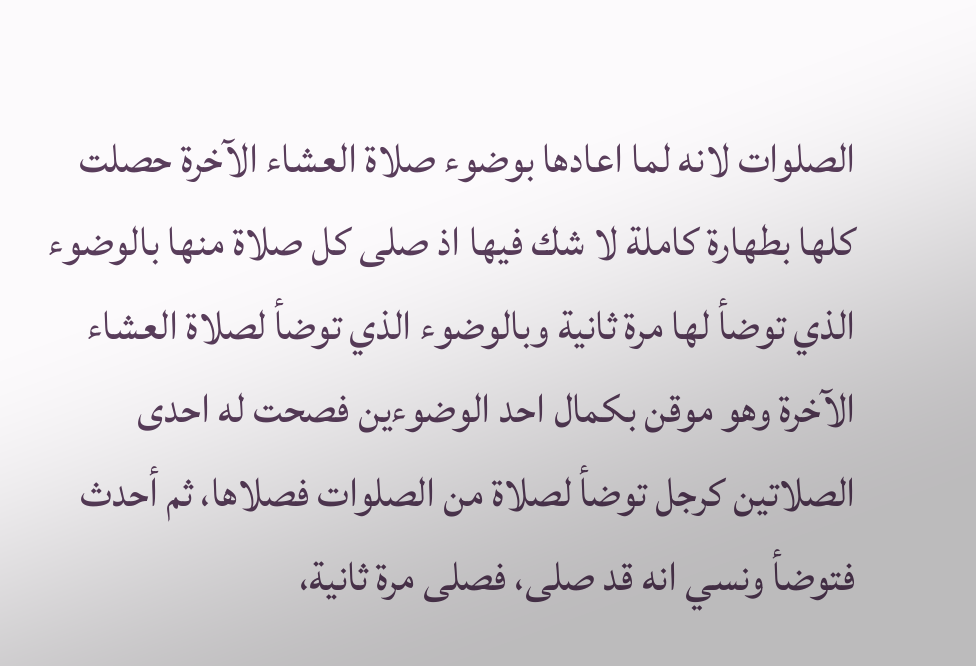الصلوات لانه لما اعادها بوضوء صلاة العشاء الآخرة حصلت كلها بطهارة كاملة لا شك فيها اذ صلى كل صلاة منها بالوضوء الذي توضأ لها مرة ثانية وبالوضوء الذي توضأ لصلاة العشاء الآخرة وهو موقن بكمال احد الوضوءين فصحت له احدى الصلاتين كرجل توضأ لصلاة من الصلوات فصلاها، ثم أحدث فتوضأ ونسي انه قد صلى، فصلى مرة ثانية،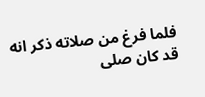فلما فرغ من صلاته ذكر انه قد كان صلى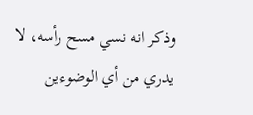وذكر انه نسي مسح رأسه، لا يدري من أي الوضوءين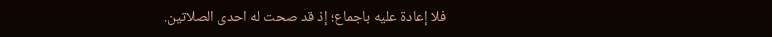فلا إعادة عليه باجماع؛ إذ قد صحت له احدى الصلاتين.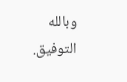وبالله التوفيق.